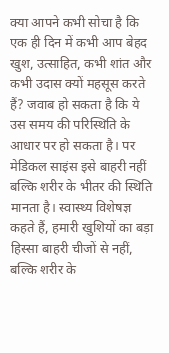क्या आपने कभी सोचा है कि एक ही दिन में कभी आप बेहद खुश, उत्साहित, कभी शांत और कभी उदास क्यों महसूस करते हैं? जवाब हो सकता है कि ये उस समय की परिस्थिति के आधार पर हो सकता है। पर मेडिकल साइंस इसे बाहरी नहीं बल्कि शरीर के भीतर की स्थिति मानता है। स्वास्थ्य विशेषज्ञ कहते हैं, हमारी खुशियों का बड़ा हिस्सा बाहरी चीजों से नहीं, बल्कि शरीर के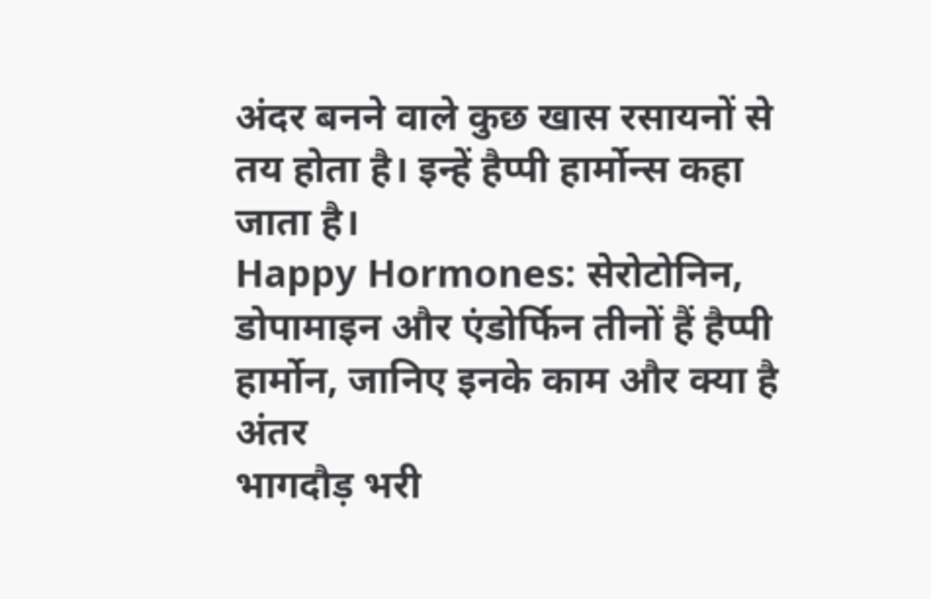अंदर बनने वाले कुछ खास रसायनों से तय होता है। इन्हें हैप्पी हार्मोन्स कहा जाता है।
Happy Hormones: सेरोटोनिन, डोपामाइन और एंडोर्फिन तीनों हैं हैप्पी हार्मोन, जानिए इनके काम और क्या है अंतर
भागदौड़ भरी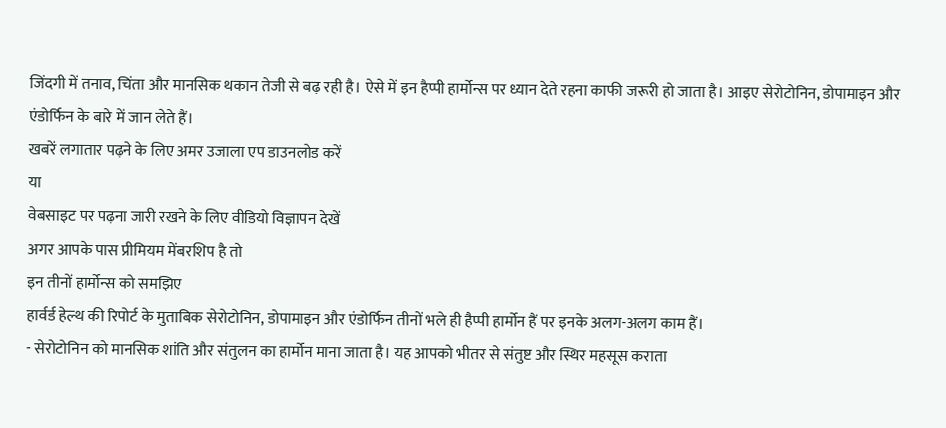जिंदगी में तनाव, चिंता और मानसिक थकान तेजी से बढ़ रही है। ऐसे में इन हैप्पी हार्मोन्स पर ध्यान देते रहना काफी जरूरी हो जाता है। आइए सेरोटोनिन, डोपामाइन और एंडोर्फिन के बारे में जान लेते हैं।
खबरें लगातार पढ़ने के लिए अमर उजाला एप डाउनलोड करें
या
वेबसाइट पर पढ़ना जारी रखने के लिए वीडियो विज्ञापन देखें
अगर आपके पास प्रीमियम मेंबरशिप है तो
इन तीनों हार्मोन्स को समझिए
हार्वर्ड हेल्थ की रिपोर्ट के मुताबिक सेरोटोनिन, डोपामाइन और एंडोर्फिन तीनों भले ही हैप्पी हार्मोन हैं पर इनके अलग-अलग काम हैं।
- सेरोटोनिन को मानसिक शांति और संतुलन का हार्मोन माना जाता है। यह आपको भीतर से संतुष्ट और स्थिर महसूस कराता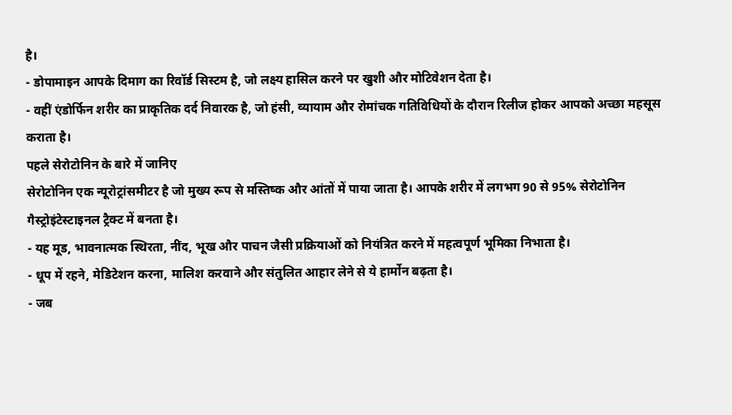है।
- डोपामाइन आपके दिमाग का रिवॉर्ड सिस्टम है, जो लक्ष्य हासिल करने पर खुशी और मोटिवेशन देता है।
- वहीं एंडोर्फिन शरीर का प्राकृतिक दर्द निवारक है, जो हंसी, व्यायाम और रोमांचक गतिविधियों के दौरान रिलीज होकर आपको अच्छा महसूस कराता है।
पहले सेरोटोनिन के बारे में जानिए
सेरोटोनिन एक न्यूरोट्रांसमीटर है जो मुख्य रूप से मस्तिष्क और आंतों में पाया जाता है। आपके शरीर में लगभग 90 से 95% सेरोटोनिन गैस्ट्रोइंटेस्टाइनल ट्रैक्ट में बनता है।
- यह मूड, भावनात्मक स्थिरता, नींद, भूख और पाचन जैसी प्रक्रियाओं को नियंत्रित करने में महत्वपूर्ण भूमिका निभाता है।
- धूप में रहने, मेडिटेशन करना, मालिश करवाने और संतुलित आहार लेने से ये हार्मोन बढ़ता है।
- जब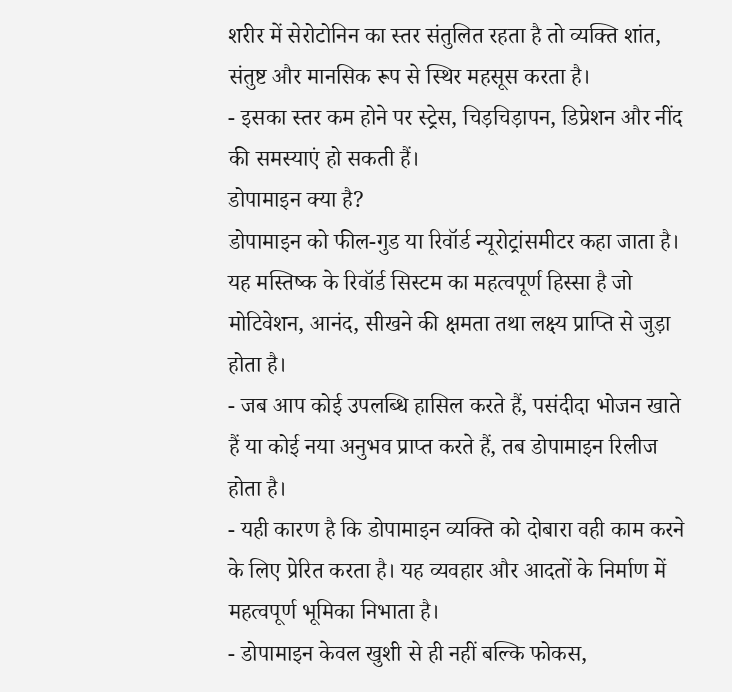शरीर में सेरोटोनिन का स्तर संतुलित रहता है तो व्यक्ति शांत, संतुष्ट और मानसिक रूप से स्थिर महसूस करता है।
- इसका स्तर कम होने पर स्ट्रेस, चिड़चिड़ापन, डिप्रेशन और नींद की समस्याएं हो सकती हैं।
डोपामाइन क्या है?
डोपामाइन को फील-गुड या रिवॉर्ड न्यूरोट्रांसमीटर कहा जाता है। यह मस्तिष्क के रिवॉर्ड सिस्टम का महत्वपूर्ण हिस्सा है जो मोटिवेशन, आनंद, सीखने की क्षमता तथा लक्ष्य प्राप्ति से जुड़ा होता है।
- जब आप कोई उपलब्धि हासिल करते हैं, पसंदीदा भोजन खाते हैं या कोई नया अनुभव प्राप्त करते हैं, तब डोपामाइन रिलीज होता है।
- यही कारण है कि डोपामाइन व्यक्ति को दोबारा वही काम करने के लिए प्रेरित करता है। यह व्यवहार और आदतों के निर्माण में महत्वपूर्ण भूमिका निभाता है।
- डोपामाइन केवल खुशी से ही नहीं बल्कि फोकस,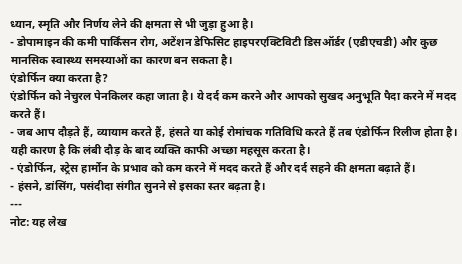ध्यान, स्मृति और निर्णय लेने की क्षमता से भी जुड़ा हुआ है।
- डोपामाइन की कमी पार्किंसन रोग, अटेंशन डेफिसिट हाइपरएक्टिविटी डिसऑर्डर (एडीएचडी) और कुछ मानसिक स्वास्थ्य समस्याओं का कारण बन सकता है।
एंडोर्फिन क्या करता है?
एंडोर्फिन को नेचुरल पेनकिलर कहा जाता है। ये दर्द कम करने और आपको सुखद अनुभूति पैदा करने में मदद करते हैं।
- जब आप दौड़ते हैं, व्यायाम करते हैं, हंसते या कोई रोमांचक गतिविधि करते हैं तब एंडोर्फिन रिलीज होता है। यही कारण है कि लंबी दौड़ के बाद व्यक्ति काफी अच्छा महसूस करता है।
- एंडोर्फिन, स्ट्रेस हार्मोन के प्रभाव को कम करने में मदद करते हैं और दर्द सहने की क्षमता बढ़ाते हैं।
- हंसने, डांसिंग, पसंदीदा संगीत सुनने से इसका स्तर बढ़ता है।
---
नोट: यह लेख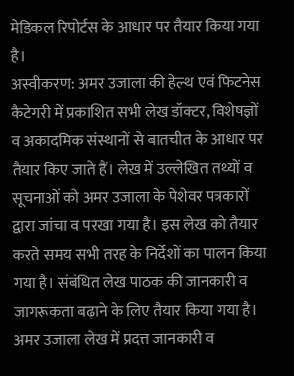मेडिकल रिपोर्टस के आधार पर तैयार किया गया है।
अस्वीकरण: अमर उजाला की हेल्थ एवं फिटनेस कैटेगरी में प्रकाशित सभी लेख डॉक्टर, विशेषज्ञों व अकादमिक संस्थानों से बातचीत के आधार पर तैयार किए जाते हैं। लेख में उल्लेखित तथ्यों व सूचनाओं को अमर उजाला के पेशेवर पत्रकारों द्वारा जांचा व परखा गया है। इस लेख को तैयार करते समय सभी तरह के निर्देशों का पालन किया गया है। संबंधित लेख पाठक की जानकारी व जागरूकता बढ़ाने के लिए तैयार किया गया है। अमर उजाला लेख में प्रदत्त जानकारी व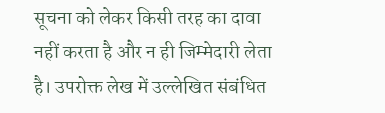सूचना को लेकर किसी तरह का दावा नहीं करता है और न ही जिम्मेदारी लेता है। उपरोक्त लेख में उल्लेखित संबंधित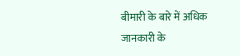बीमारी के बारे में अधिक जानकारी के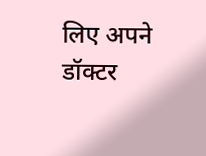लिए अपने डॉक्टर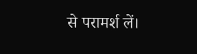से परामर्श लें।